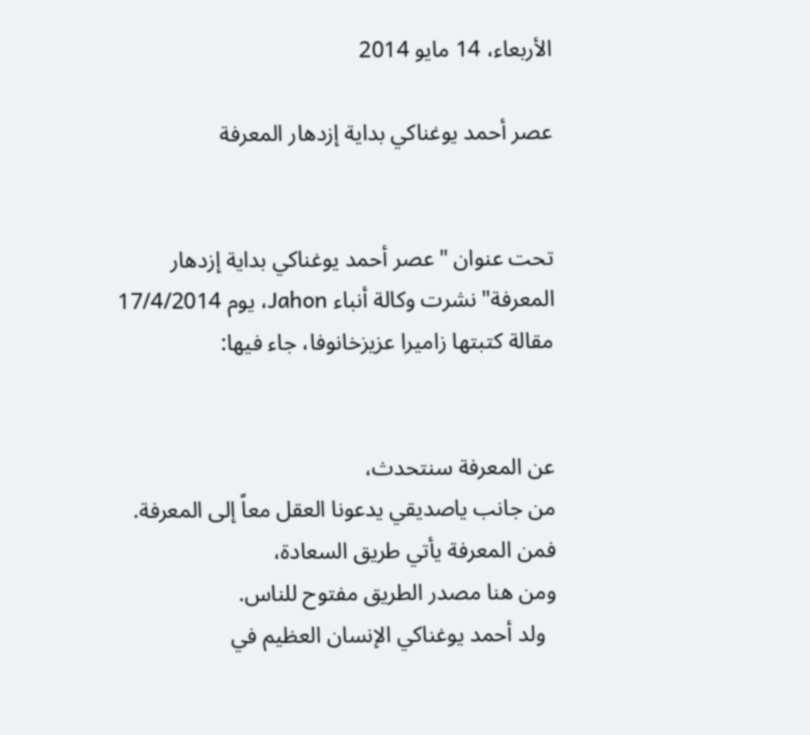الأربعاء، 14 مايو 2014

عصر أحمد يوغناكي بداية إزدهار المعرفة


تحت عنوان "عصر أحمد يوغناكي بداية إزدهار المعرفة" نشرت وكالة أنباء Jahon، يوم 17/4/2014 مقالة كتبتها زاميرا عزيزخانوفا، جاء فيها:


عن المعرفة سنتحدث،
من جانب ياصديقي يدعونا العقل معاً إلى المعرفة.
فمن المعرفة يأتي طريق السعادة،
ومن هنا مصدر الطريق مفتوح للناس.
  ولد أحمد يوغناكي الإنسان العظيم في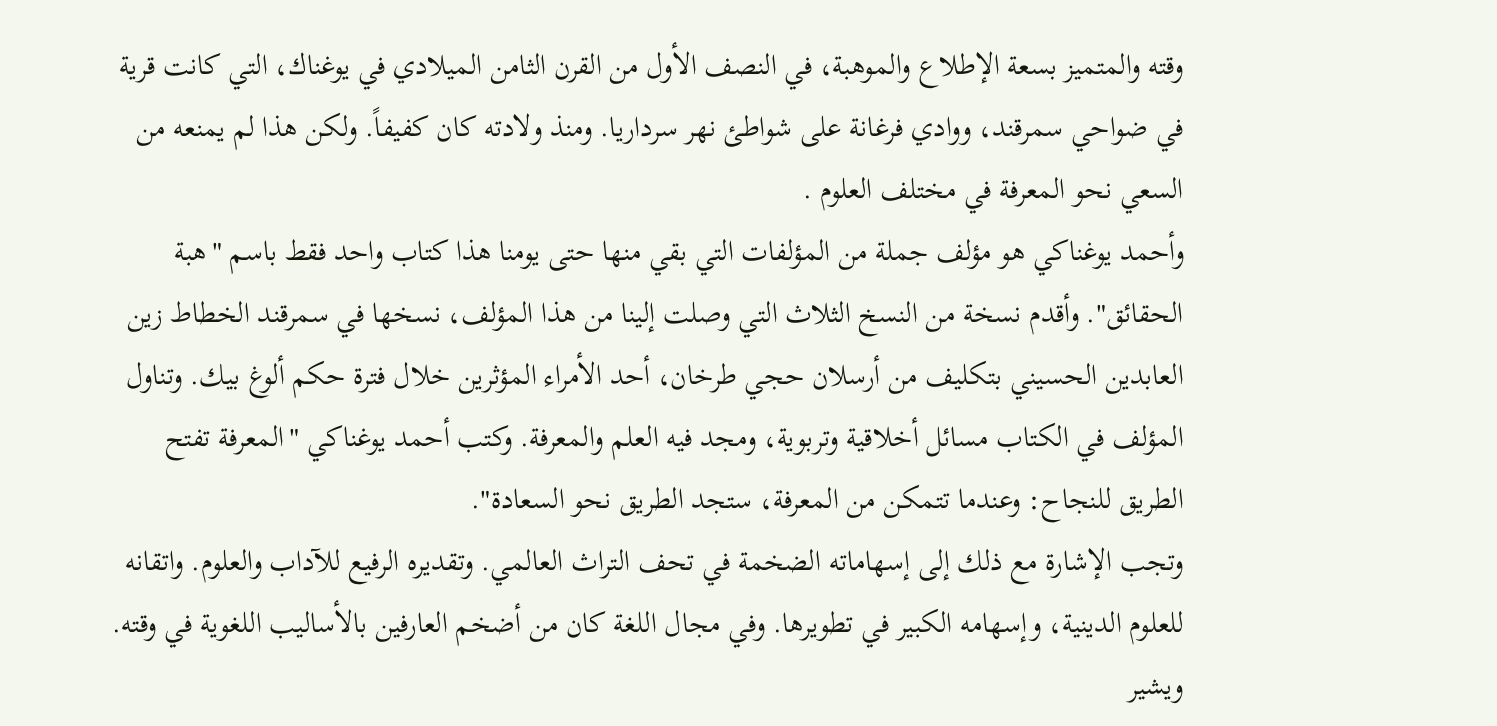وقته والمتميز بسعة الإطلاع والموهبة، في النصف الأول من القرن الثامن الميلادي في يوغناك، التي كانت قرية في ضواحي سمرقند، ووادي فرغانة على شواطئ نهر سرداريا. ومنذ ولادته كان كفيفاً. ولكن هذا لم يمنعه من السعي نحو المعرفة في مختلف العلوم .
وأحمد يوغناكي هو مؤلف جملة من المؤلفات التي بقي منها حتى يومنا هذا كتاب واحد فقط باسم "هبة الحقائق". وأقدم نسخة من النسخ الثلاث التي وصلت إلينا من هذا المؤلف، نسخها في سمرقند الخطاط زين العابدين الحسيني بتكليف من أرسلان حجي طرخان، أحد الأمراء المؤثرين خلال فترة حكم ألوغ بيك. وتناول المؤلف في الكتاب مسائل أخلاقية وتربوية، ومجد فيه العلم والمعرفة. وكتب أحمد يوغناكي "المعرفة تفتح الطريق للنجاح: وعندما تتمكن من المعرفة، ستجد الطريق نحو السعادة".
وتجب الإشارة مع ذلك إلى إسهاماته الضخمة في تحف التراث العالمي. وتقديره الرفيع للآداب والعلوم. واتقانه للعلوم الدينية، وإسهامه الكبير في تطويرها. وفي مجال اللغة كان من أضخم العارفين بالأساليب اللغوية في وقته.
ويشير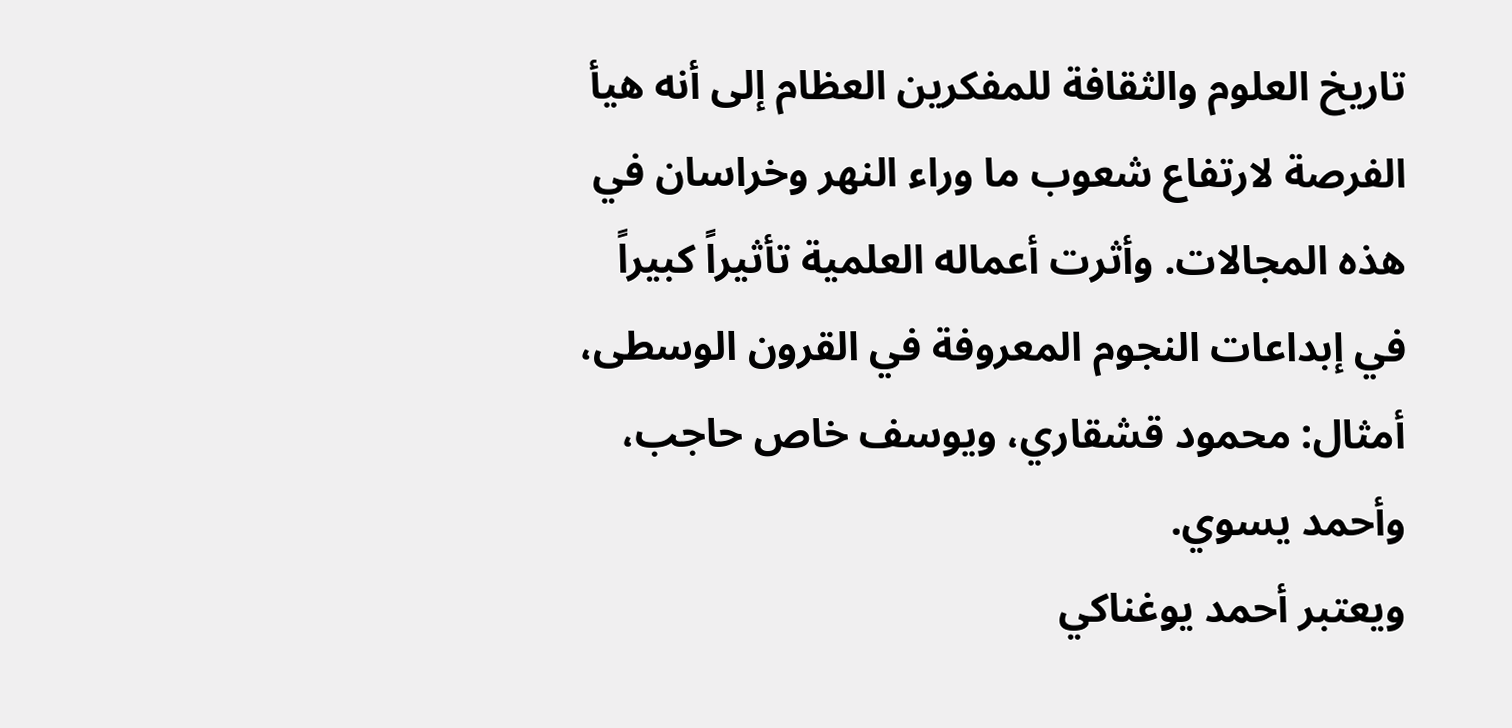تاريخ العلوم والثقافة للمفكرين العظام إلى أنه هيأ الفرصة لارتفاع شعوب ما وراء النهر وخراسان في هذه المجالات. وأثرت أعماله العلمية تأثيراً كبيراً في إبداعات النجوم المعروفة في القرون الوسطى، أمثال: محمود قشقاري، ويوسف خاص حاجب، وأحمد يسوي.
ويعتبر أحمد يوغناكي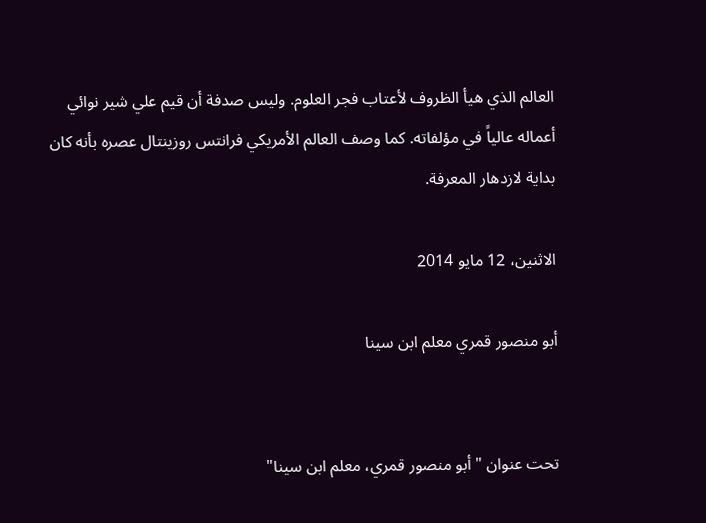العالم الذي هيأ الظروف لأعتاب فجر العلوم. وليس صدفة أن قيم علي شير نوائي أعماله عالياً في مؤلفاته. كما وصف العالم الأمريكي فرانتس روزينتال عصره بأنه كان بداية لازدهار المعرفة.

الاثنين، 12 مايو 2014

أبو منصور قمري معلم ابن سينا


تحت عنوان "أبو منصور قمري، معلم ابن سينا"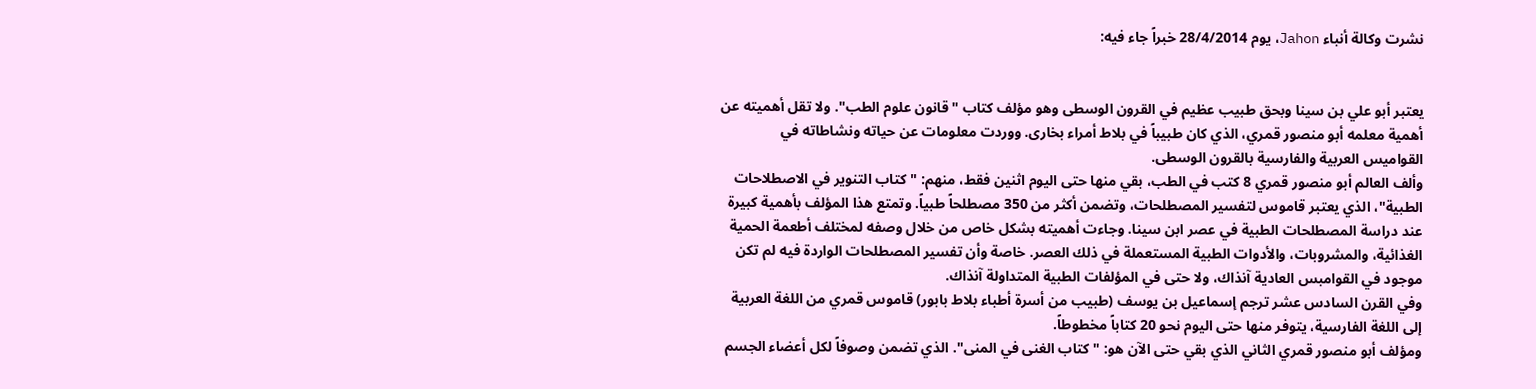نشرت وكالة أنباء Jahon، يوم 28/4/2014 خبراً جاء فيه:


يعتبر أبو علي بن سينا وبحق طبيب عظيم في القرون الوسطى وهو مؤلف كتاب "قانون علوم الطب". ولا تقل أهميته عن أهمية معلمه أبو منصور قمري، الذي كان طبيباً في بلاط أمراء بخارى. ووردت معلومات عن حياته ونشاطاته في القواميس العربية والفارسية بالقرون الوسطى.
وألف العالم أبو منصور قمري 8 كتب في الطب، بقي منها حتى اليوم اثنين فقط، منهم: "كتاب التنوير في الاصطلاحات الطبية"، الذي يعتبر قاموس لتفسير المصطلحات، وتضمن أكثر من 350 مصطلحاً طبياً. وتمتع هذا المؤلف بأهمية كبيرة عند دراسة المصطلحات الطبية في عصر ابن سينا. وجاءت أهميته بشكل خاص من خلال وصفه لمختلف أطعمة الحمية الغذائية، والمشروبات، والأدوات الطبية المستعملة في ذلك العصر. خاصة وأن تفسير المصطلحات الواردة فيه لم تكن موجود في القوامبس العادية آنذاك، ولا حتى في المؤلفات الطبية المتداولة آنذاك.
وفي القرن السادس عشر ترجم إسماعيل بن يوسف (طبيب من أسرة أطباء بلاط بابور) قاموس قمري من اللغة العربية إلى اللغة الفارسية، يتوفر منها حتى اليوم نحو 20 كتاباً مخطوطاً.
ومؤلف أبو منصور قمري الثاني الذي بقي حتى الآن هو: "كتاب الغنى في المنى". الذي تضمن وصوفاً لكل أعضاء الجسم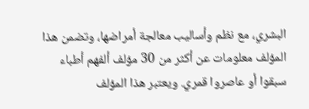البشري، مع نظم وأساليب معالجة أمراضها، وتضمن هذا المؤلف معلومات عن أكثر من 30 مؤلف ألفهم أطباء سبقوا أو عاصروا قمري. ويعتبر هذا المؤلف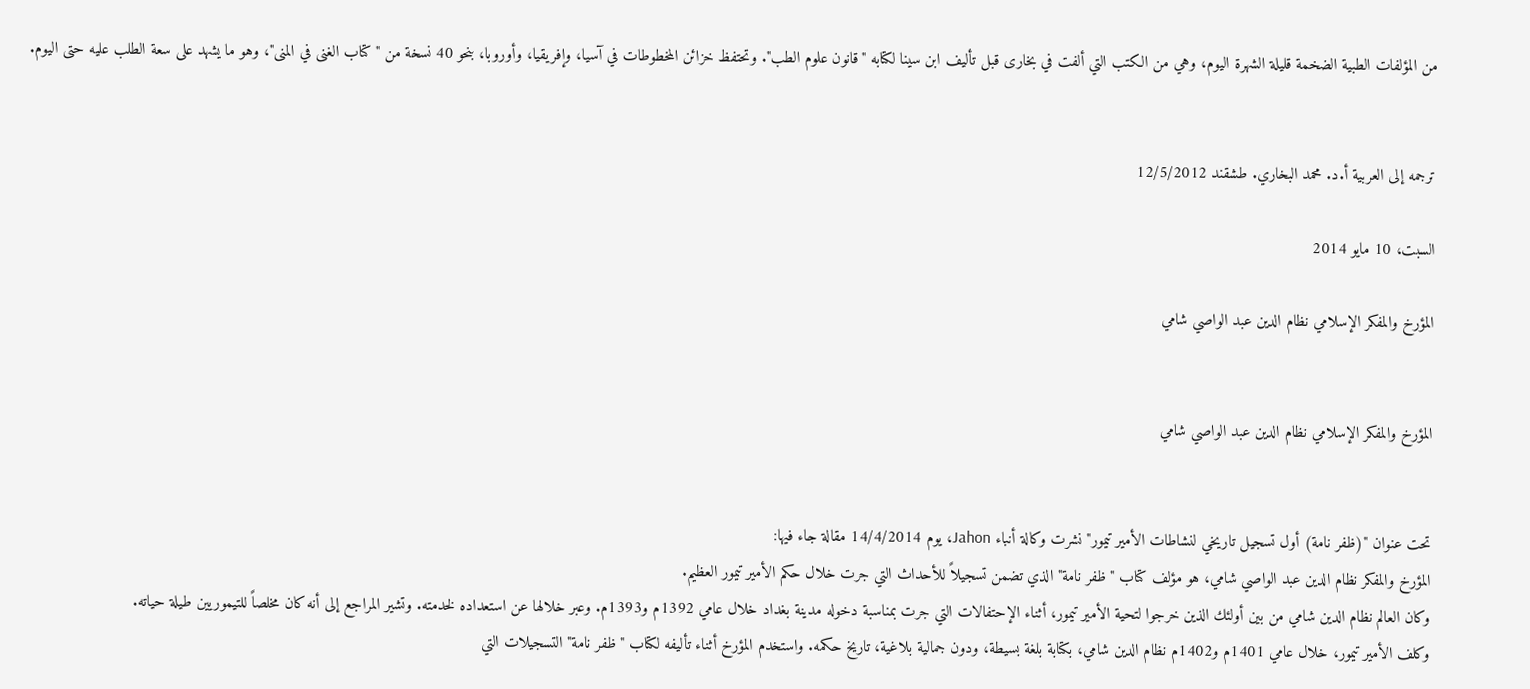من المؤلفات الطبية الضخمة قليلة الشهرة اليوم، وهي من الكتب التي ألفت في بخارى قبل تأليف ابن سينا لكتابه "قانون علوم الطب". وتحتفظ خزائن المخطوطات في آسيا، وإفريقيا، وأوروبا، بنحو 40 نسخة من "كتاب الغنى في المنى"، وهو ما يشهد على سعة الطلب عليه حتى اليوم.


ترجمه إلى العربية أ.د. محمد البخاري. طشقند 12/5/2012

السبت، 10 مايو 2014

المؤرخ والمفكر الإسلامي نظام الدين عبد الواصي شامي


المؤرخ والمفكر الإسلامي نظام الدين عبد الواصي شامي


تحت عنوان "(ظفر نامة) أول تسجيل تاريخي لنشاطات الأمير تيمور" نشرت وكالة أنباء Jahon، يوم 14/4/2014 مقالة جاء فيها:
المؤرخ والمفكر نظام الدين عبد الواصي شامي، هو مؤلف كتاب "ظفر نامة" الذي تضمن تسجيلاً للأحداث التي جرت خلال حكم الأمير تيمور العظيم.
وكان العالم نظام الدين شامي من بين أولئك الذين خرجوا لتحية الأمير تيمور، أثناء الإحتفالات التي جرت بمناسبة دخوله مدينة بغداد خلال عامي 1392م و1393م. وعبر خلالها عن استعداده لخدمته. وتشير المراجع إلى أنه كان مخلصاً للتيموريين طيلة حياته.
وكلف الأمير تيمور، خلال عامي 1401م و1402م نظام الدين شامي، بكتابة بلغة بسيطة، ودون جمالية بلاغية، تاريخ حكمه. واستخدم المؤرخ أثناء تأليفه لكتاب "ظفر نامة" التسجيلات التي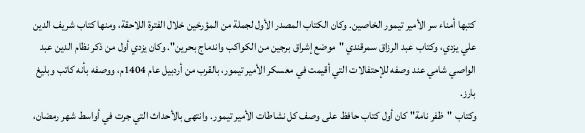كتبها أمناء سر الأمير تيمور الخاصين. وكان الكتاب المصدر الأول لجملة من المؤرخين خلال الفترة اللاحقة، ومنها كتاب شريف الدين علي يزدي، وكتاب عبد الرزاق سمرقندي "موضع إشراق برجين من الكواكب واندماج بحرين". وكان يزدي أول من ذكر نظام الدين عبد الواصي شامي عند وصفه للإحتفالات التي أقيمت في معسكر الأمير تيمور، بالقرب من أردبيل عام 1404م، ووصفه بأنه كاتب وبليغ بارز.
وكتاب "ظفر نامة" كان أول كتاب حافظ على وصف كل نشاطات الأمير تيمور. وانتهى بالأحداث التي جرت في أواسط شهر رمضان،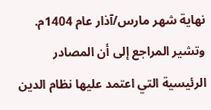نهاية شهر مارس/آذار عام 1404م. وتشير المراجع إلى أن المصادر الرئيسية التي اعتمد عليها نظام الدين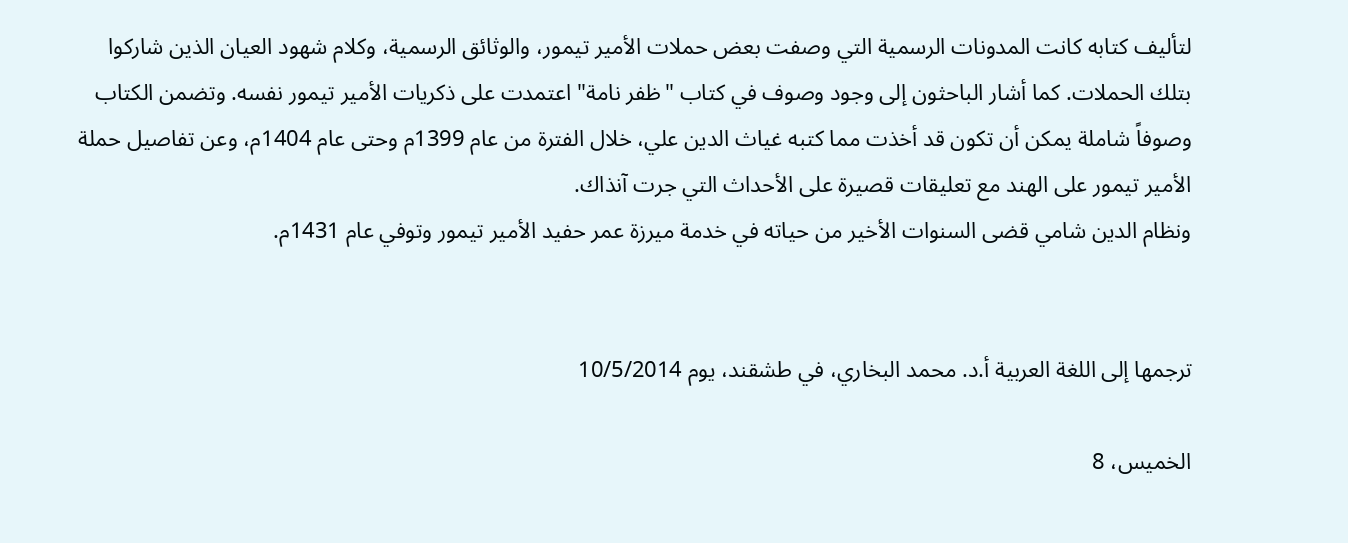لتأليف كتابه كانت المدونات الرسمية التي وصفت بعض حملات الأمير تيمور، والوثائق الرسمية، وكلام شهود العيان الذين شاركوا بتلك الحملات. كما أشار الباحثون إلى وجود وصوف في كتاب "ظفر نامة" اعتمدت على ذكريات الأمير تيمور نفسه. وتضمن الكتاب وصوفاً شاملة يمكن أن تكون قد أخذت مما كتبه غياث الدين علي، خلال الفترة من عام 1399م وحتى عام 1404م، وعن تفاصيل حملة الأمير تيمور على الهند مع تعليقات قصيرة على الأحداث التي جرت آنذاك.
ونظام الدين شامي قضى السنوات الأخير من حياته في خدمة ميرزة عمر حفيد الأمير تيمور وتوفي عام 1431م.


ترجمها إلى اللغة العربية أ.د. محمد البخاري، في طشقند، يوم 10/5/2014

الخميس، 8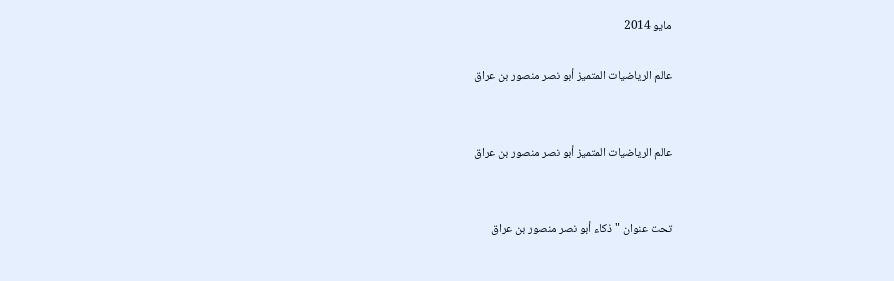مايو 2014

عالم الرياضيات المتميز أبو نصر منصور بن عراق


عالم الرياضيات المتميز أبو نصر منصور بن عراق


تحت عنوان "ذكاء أبو نصر منصور بن عراق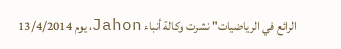الرائع في الرياضيات" نشرت وكالة أنباء Jahon، يوم 13/4/2014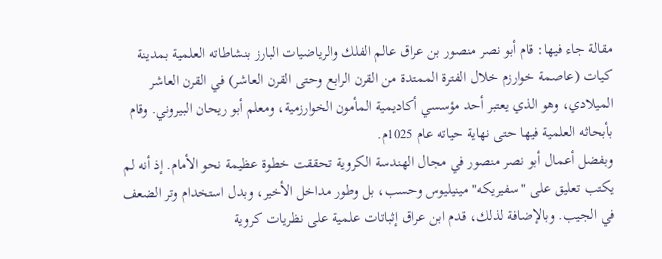مقالة جاء فيها: قام أبو نصر منصور بن عراق عالم الفلك والرياضيات البارز بنشاطاته العلمية بمدينة كيات (عاصمة خوارزم خلال الفترة الممتدة من القرن الرابع وحتى القرن العاشر) في القرن العاشر الميلادي، وهو الذي يعتبر أحد مؤسسي أكاديمية المأمون الخوارزمية، ومعلم أبو ريحان البيروني. وقام بأبحاثه العلمية فيها حتى نهاية حياته عام 1025م.
وبفضل أعمال أبو نصر منصور في مجال الهندسة الكروية تحققت خطوة عظيمة نحو الأمام. إذ أنه لم يكتب تعليق على "سفيريكه" مينيليوس وحسب، بل وطور مداخل الأخير، وبدل استخدام وتر الضعف في الجيب. وبالإضافة لذلك، قدم ابن عراق إثباتات علمية على نظريات كروية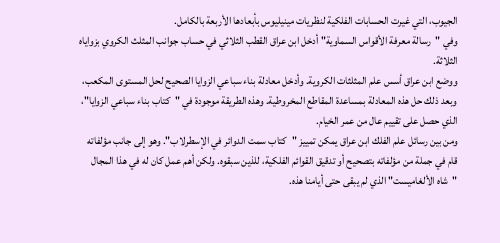الجيوب، التي غيرت الحسابات الفلكية لنظريات مينيليوس بأبعادها الأربعة بالكامل.
وفي "رسالة معرفة الأقواس السماوية" أدخل ابن عراق القطب الثلاثي في حساب جوانب المثلث الكروي بزواياه الثلاثة.
ووضع ابن عراق أسس علم المثلثات الكروية. وأدخل معادلة بناء سباعي الزوايا الصحيح لحل المستوى المكعب، وبعد ذلك حل هذه المعادلة بمساعدة المقاطع المخروطية. وهذه الطريقة موجودة في "كتاب بناء سباعي الزوايا"، الذي حصل على تقييم عال من عمر الخيام.
ومن بين رسائل علم الفلك ابن عراق يمكن تمييز "كتاب سمت الدوائر في الإسطرلاب". وهو إلى جانب مؤلفاته قام في جملة من مؤلفاته بتصحيح أو تدقيق القوائم الفلكية، للذين سبقوه. ولكن أهم عمل كان له في هذا المجال "شاه الألغاميست" الذي لم يبقى حتى أيامنا هذه.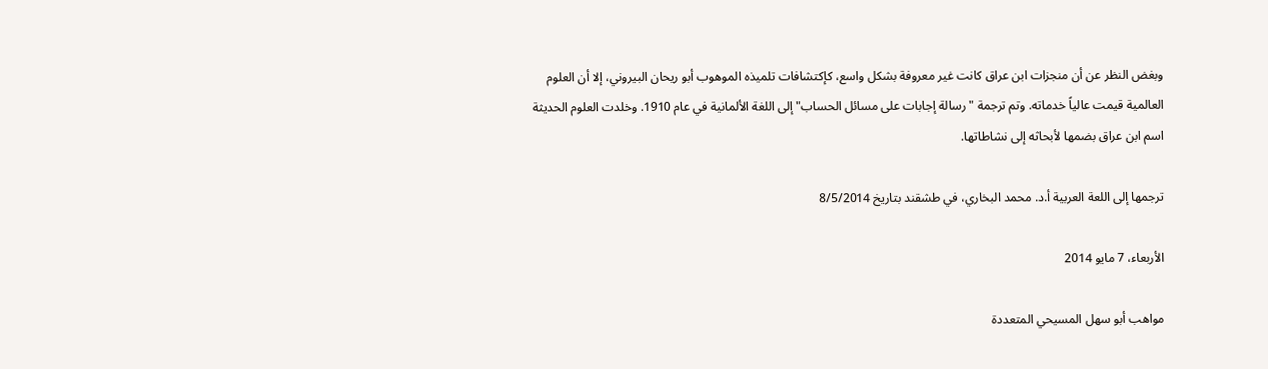وبغض النظر عن أن منجزات ابن عراق كانت غير معروفة بشكل واسع، كإكتشافات تلميذه الموهوب أبو ريحان البيروني، إلا أن العلوم العالمية قيمت عالياً خدماته. وتم ترجمة "رسالة إجابات على مسائل الحساب" إلى اللغة الألمانية في عام 1910. وخلدت العلوم الحديثة اسم ابن عراق بضمها لأبحاثه إلى نشاطاتها.

ترجمها إلى اللعة العربية أ.د. محمد البخاري، في طشقند بتاريخ 8/5/2014

الأربعاء، 7 مايو 2014

مواهب أبو سهل المسيحي المتعددة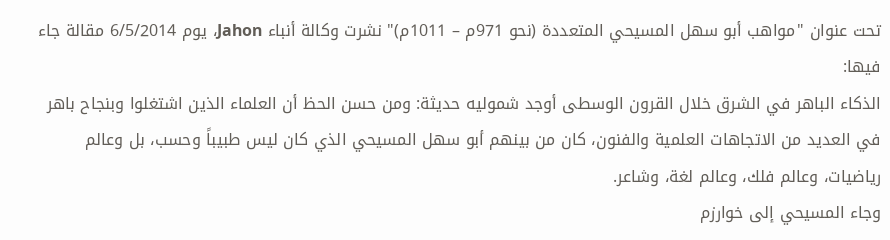تحت عنوان "مواهب أبو سهل المسيحي المتعددة (نحو 971م – 1011م)" نشرت وكالة أنباء Jahon، يوم 6/5/2014 مقالة جاء فيها:
الذكاء الباهر في الشرق خلال القرون الوسطى أوجد شموليه حديثة: ومن حسن الحظ أن العلماء الذين اشتغلوا وبنجاح باهر في العديد من الاتجاهات العلمية والفنون، كان من بينهم أبو سهل المسيحي الذي كان ليس طبيباً وحسب، بل وعالم رياضيات، وعالم فلك، وعالم لغة، وشاعر.
وجاء المسيحي إلى خوارزم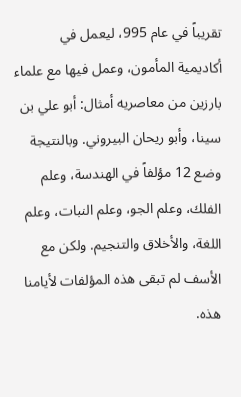تقريباً في عام 995، ليعمل في أكاديمية المأمون، وعمل فيها مع علماء بارزين من معاصريه أمثال: أبو علي بن سينا، وأبو ريحان البيروني. وبالنتيجة وضع 12 مؤلفاً في الهندسة، وعلم الفلك، وعلم الجو، وعلم النبات، وعلم اللغة، والأخلاق والتنجيم. ولكن مع الأسف لم تبقى هذه المؤلفات لأيامنا هذه.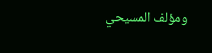ومؤلف المسيحي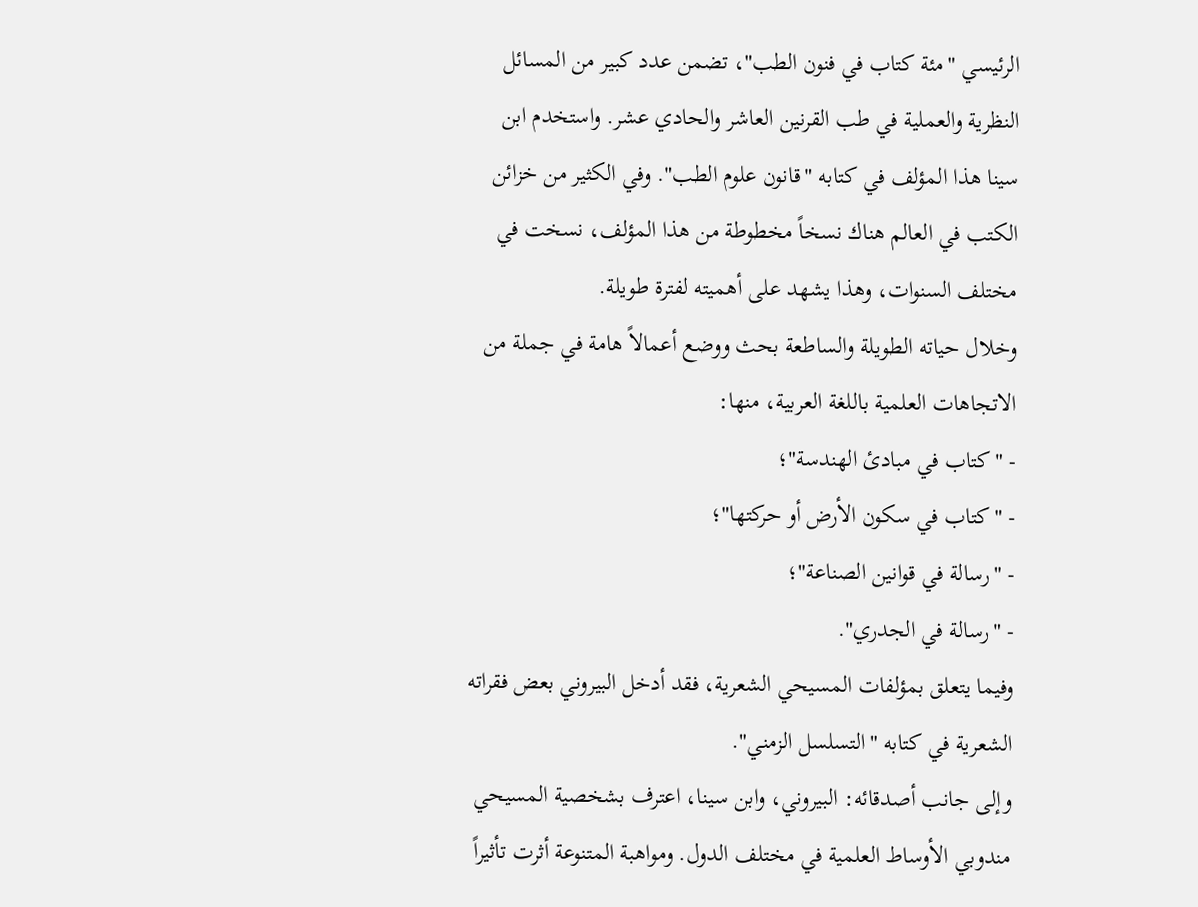الرئيسي "مئة كتاب في فنون الطب"، تضمن عدد كبير من المسائل النظرية والعملية في طب القرنين العاشر والحادي عشر. واستخدم ابن سينا هذا المؤلف في كتابه "قانون علوم الطب". وفي الكثير من خزائن الكتب في العالم هناك نسخاً مخطوطة من هذا المؤلف، نسخت في مختلف السنوات، وهذا يشهد على أهميته لفترة طويلة.
وخلال حياته الطويلة والساطعة بحث ووضع أعمالاً هامة في جملة من الاتجاهات العلمية باللغة العربية، منها:
- "كتاب في مبادئ الهندسة"؛
- "كتاب في سكون الأرض أو حركتها"؛
- "رسالة في قوانين الصناعة"؛
- "رسالة في الجدري".
وفيما يتعلق بمؤلفات المسيحي الشعرية، فقد أدخل البيروني بعض فقراته الشعرية في كتابه "التسلسل الزمني".
وإلى جانب أصدقائه: البيروني، وابن سينا، اعترف بشخصية المسيحي مندوبي الأوساط العلمية في مختلف الدول. ومواهبة المتنوعة أثرت تأثيراً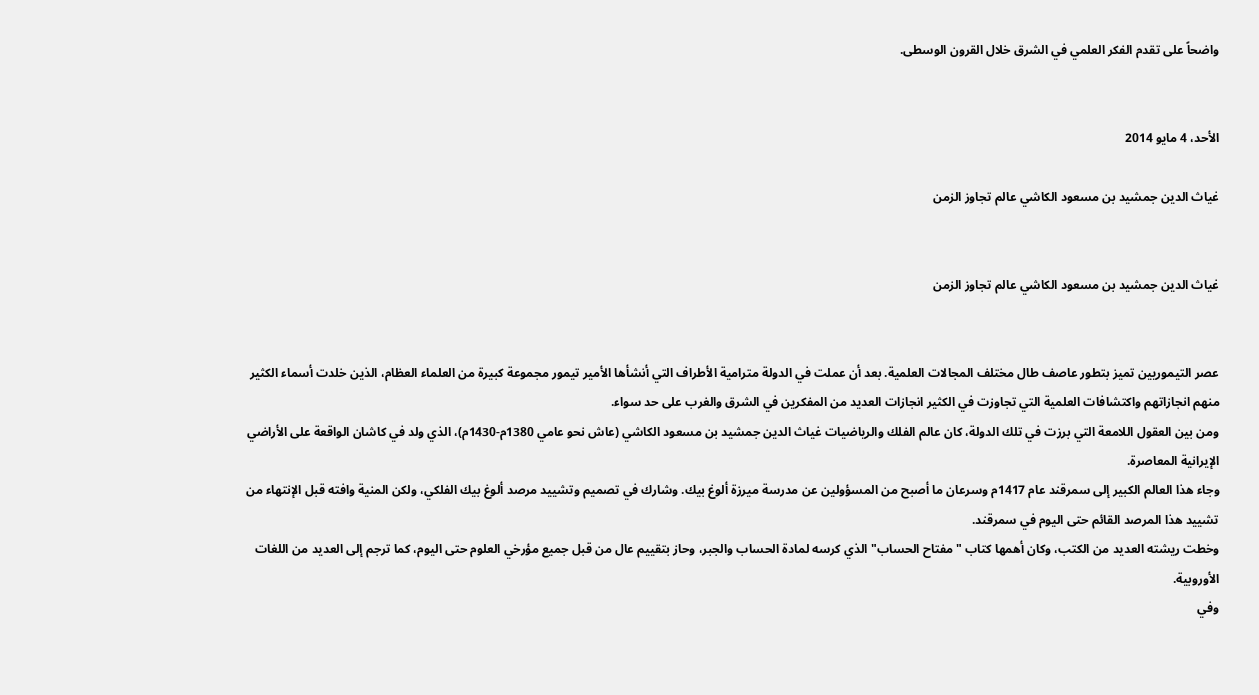واضحاً على تقدم الفكر العلمي في الشرق خلال القرون الوسطى.


الأحد، 4 مايو 2014

غياث الدين جمشيد بن مسعود الكاشي عالم تجاوز الزمن


غياث الدين جمشيد بن مسعود الكاشي عالم تجاوز الزمن


عصر التيموريين تميز بتطور عاصف طال مختلف المجالات العلمية. بعد أن عملت في الدولة مترامية الأطراف التي أنشأها الأمير تيمور مجموعة كبيرة من العلماء العظام، الذين خلدت أسماء الكثير منهم انجازاتهم واكتشافات العلمية التي تجاوزت في الكثير انجازات العديد من المفكرين في الشرق والغرب على حد سواء.
ومن بين العقول اللامعة التي برزت في تلك الدولة، كان عالم الفلك والرياضيات غياث الدين جمشيد بن مسعود الكاشي (عاش نحو عامي 1380م-1430م)، الذي ولد في كاشان الواقعة على الأراضي الإيرانية المعاصرة.
وجاء هذا العالم الكبير إلى سمرقند عام 1417م وسرعان ما أصبح من المسؤولين عن مدرسة ميرزة ألوغ بيك. وشارك في تصميم وتشييد مرصد ألوغ بيك الفلكي، ولكن المنية وافته قبل الإنتهاء من تشييد هذا المرصد القائم حتى اليوم في سمرقند.
وخطت ريشته العديد من الكتب، وكان أهمها كتاب "مفتاح الحساب" الذي كرسه لمادة الحساب والجبر، وحاز بتقييم عال من قبل جميع مؤرخي العلوم حتى اليوم، كما ترجم إلى العديد من اللغات الأوروبية.
وفي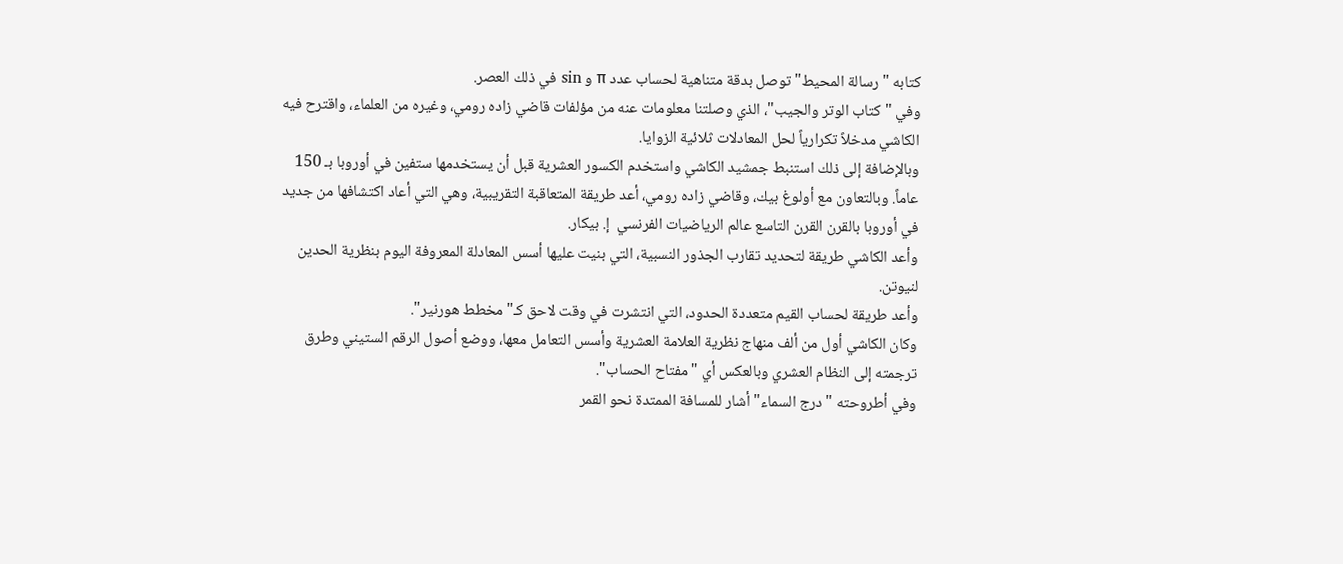كتابه "رسالة المحيط" توصل بدقة متناهية لحساب عدد π و sin في ذلك العصر.
وفي "كتاب الوتر والجيب"، الذي وصلتنا معلومات عنه من مؤلفات قاضي زاده رومي، وغيره من العلماء، واقترح فيه الكاشي مدخلاً تكرارياً لحل المعادلات ثلائية الزوايا.
وبالإضافة إلى ذلك استنبط جمشيد الكاشي واستخدم الكسور العشرية قبل أن يستخدمها ستفين في أوروبا بـ 150 عاماً. وبالتعاون مع أولوغ بيك، وقاضي زاده رومي، أعد طريقة المتعاقبة التقريبية، وهي التي أعاد اكتشافها من جديد في أوروبا بالقرن القرن التاسع عالم الرياضيات الفرنسي  إ. بيكار.
وأعد الكاشي طريقة لتحديد تقارب الجذور النسبية، التي بنيت عليها أسس المعادلة المعروفة اليوم بنظرية الحدين لنيوتن.
وأعد طريقة لحساب القيم متعددة الحدود، التي انتشرت في وقت لاحق كـ"مخطط هورنير".
وكان الكاشي أول من ألف منهاج نظرية العلامة العشرية وأسس التعامل معها، ووضع أصول الرقم الستيني وطرق ترجمته إلى النظام العشري وبالعكس أي "مفتاح الحساب".
وفي أطروحته "درج السماء" أشار للمسافة الممتدة نحو القمر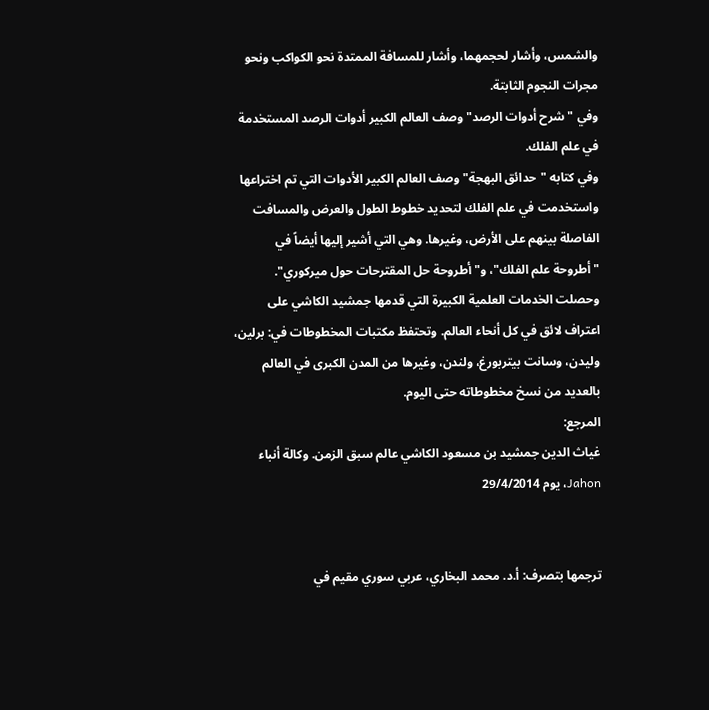والشمس، وأشار لحجمهما، وأشار للمسافة الممتدة نحو الكواكب ونحو مجرات النجوم الثابتة.
وفي "شرح أدوات الرصد" وصف العالم الكبير أدوات الرصد المستخدمة في علم الفلك.
وفي كتابه "حدائق البهجة" وصف العالم الكبير الأدوات التي تم اختراعها واستخدمت في علم الفلك لتحديد خطوط الطول والعرض والمسافت الفاصلة بينهم على الأرض، وغيرها. وهي التي أشير إليها أيضاً في "أطروحة علم الفلك"، و"أطروحة حل المقترحات حول ميركوري".
وحصلت الخدمات العلمية الكبيرة التي قدمها جمشيد الكاشي على اعتراف لائق في كل أنحاء العالم. وتحتفظ مكتبات المخطوطات في: برلين، وليدن، وسانت بيتربورغ، ولندن، وغيرها من المدن الكبرى في العالم بالعديد من نسخ مخطوطاته حتى اليوم.
المرجع:
غياث الدين جمشيد بن مسعود الكاشي عالم سبق الزمن. وكالة أنباء Jahon، يوم 29/4/2014


ترجمها بتصرف: أ.د. محمد البخاري، عربي سوري مقيم في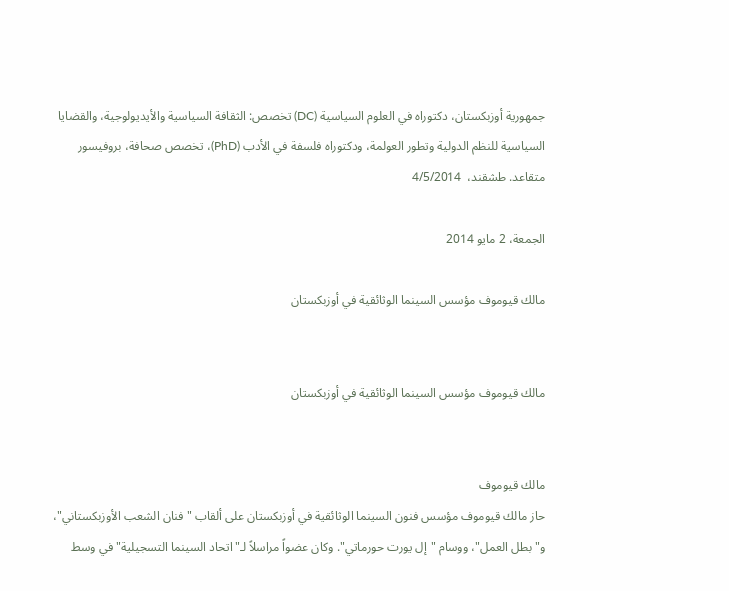جمهورية أوزبكستان، دكتوراه في العلوم السياسية (DC) تخصص: الثقافة السياسية والأيديولوجية، والقضايا السياسية للنظم الدولية وتطور العولمة، ودكتوراه فلسفة في الأدب (PhD)، تخصص صحافة، بروفيسور متقاعد. طشقند،  4/5/2014

الجمعة، 2 مايو 2014

مالك قيوموف مؤسس السينما الوثائقية في أوزبكستان


مالك قيوموف مؤسس السينما الوثائقية في أوزبكستان


مالك قيوموف
حاز مالك قيوموف مؤسس فنون السينما الوثائقية في أوزبكستان على ألقاب "فنان الشعب الأوزبكستاني"، و"بطل العمل"، ووسام "إل يورت حورماتي". وكان عضواً مراسلاً لـ"اتحاد السينما التسجيلية" في وسط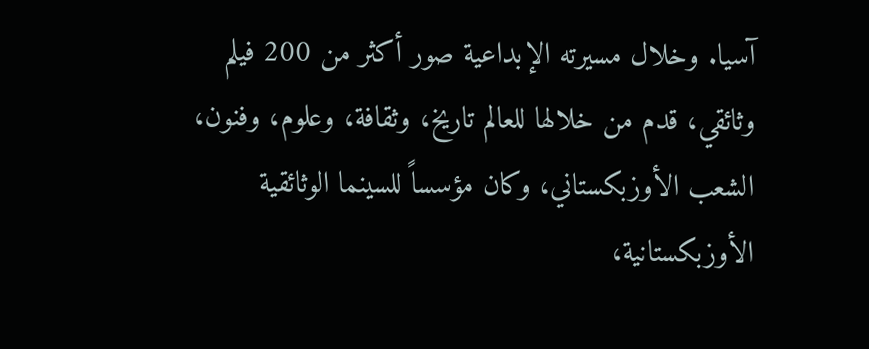آسيا. وخلال مسيرته الإبداعية صور أكثر من 200 فيلم وثائقي، قدم من خلالها للعالم تاريخ، وثقافة، وعلوم، وفنون، الشعب الأوزبكستاني، وكان مؤسساً للسينما الوثائقية الأوزبكستانية،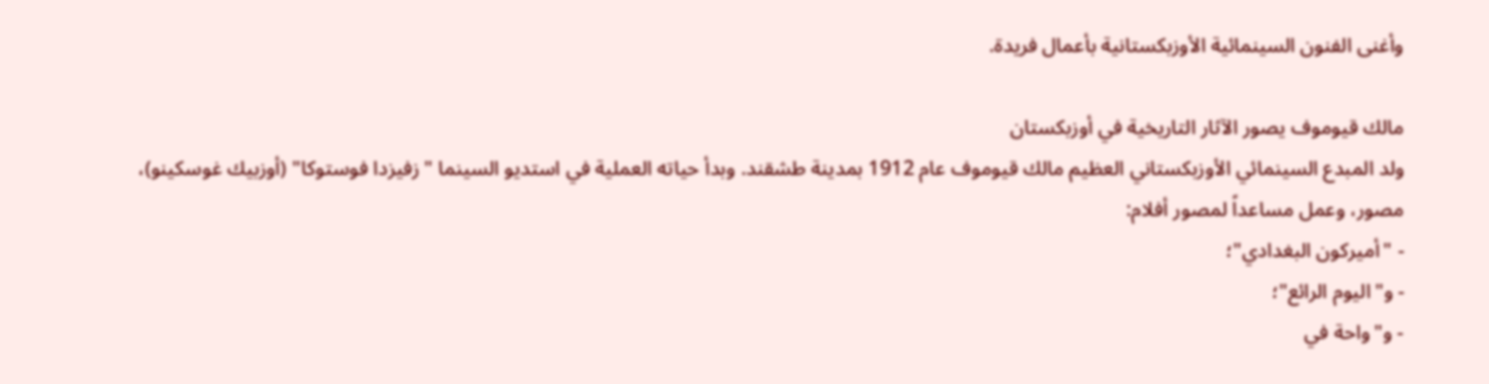وأغنى الفنون السينمائية الأوزبكستانية بأعمال فريدة.

مالك قيوموف يصور الآثار التاريخية في أوزبكستان
ولد المبدع السينمائي الأوزبكستاني العظيم مالك قيوموف عام 1912 بمدينة طشقند. وبدأ حياته العملية في استديو السينما "زفيزدا فوستوكا" (أوزبيك غوسكينو)، مصور، وعمل مساعداً لمصور أفلام:
- "أميركون البغدادي"؛
- و"اليوم الرائع"؛
- و"واحة في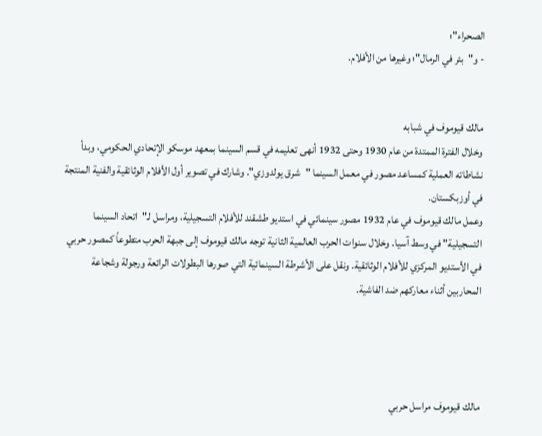الصحراء"؛
- و"بئر في الرمال"؛ وغيرها من الأفلام.


مالك قيوموف في شبابه
وخلال الفترة الممتدة من عام 1930 وحتى 1932 أنهى تعليمه في قسم السينما بمعهد موسكو الإتحادي الحكومي، وبدأ نشاطاته العملية كمساعد مصور في معمل السينما "شرق يولدوزي". وشارك في تصوير أول الأفلام الوثائقية والفنية المنتجة في أوزبكستان.
وعمل مالك قيوموف في عام 1932 مصور سينمائي في استديو طشقند للأفلام التسجيلية، ومراسل لـ"اتحاد السينما التسجيلية" في وسط آسيا. وخلال سنوات الحرب العالمية الثانية توجه مالك قيوموف إلى جبهة الحرب متطوعاً كمصور حربي في الأستديو المركزي للأفلام الوثائقية. ونقل على الأشرطة السينمائية التي صورها البطولات الرائعة ورجولة وشجاعة المحاربين أثناء معاركهم ضد الفاشية.




مالك قيوموف مراسل حربي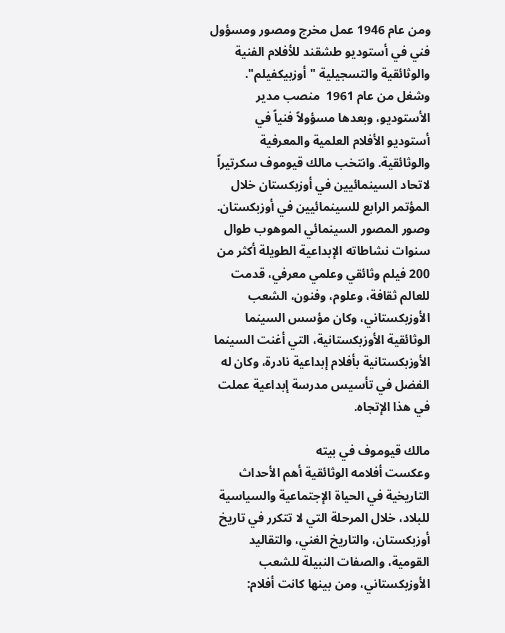ومن عام 1946 عمل مخرج ومصور ومسؤول فني في أستوديو طشقند للأفلام الفنية والوثائقية والتسجيلية "أوزبيكفيلم".
وشغل من عام 1961  منصب مدير الأستوديو، وبعدها مسؤولاً فنياً في أستوديو الأفلام العلمية والمعرفية والوثائقية. وانتخب مالك قيوموف سكرتيراً لاتحاد السينمائيين في أوزبكستان خلال المؤتمر الرابع للسينمائيين في أوزبكستان.
وصور المصور السينمائي الموهوب طوال سنوات نشاطاته الإبداعية الطويلة أكثر من 200 فيلم وثائقي وعلمي معرفي، قدمت للعالم ثقافة، وعلوم، وفنون، الشعب الأوزبكستاني، وكان مؤسس السينما الوثائقية الأوزبكستانية، التي أغنت السينما الأوزبكستانية بأفلام إبداعية نادرة، وكان له الفضل في تأسيس مدرسة إبداعية عملت في هذا الإتجاه.

مالك قيوموف في بيته
وعكست أفلامه الوثائقية أهم الأحداث التاريخية في الحياة الإجتماعية والسياسية للبلاد، خلال المرحلة التي لا تتكرر في تاريخ أوزبكستان، والتاريخ الغني، والتقاليد القومية، والصفات النبيلة للشعب الأوزبكستاني، ومن بينها كانت أفلام: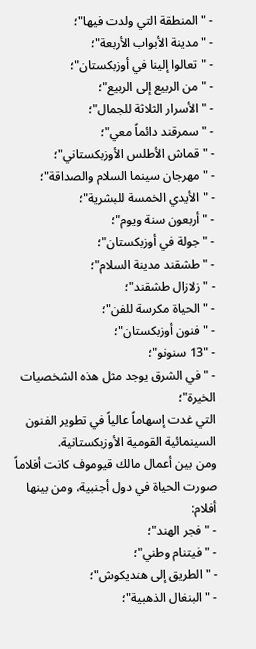- "المنطقة التي ولدت فيها"؛
- "مدينة الأبواب الأربعة"؛
- "تعالوا إلينا في أوزبكستان"؛
- "من الربيع إلى الربيع"؛
- "الأسرار الثلاثة للجمال"؛
- "سمرقند دائماً معي"؛
- "قماش الأطلس الأوزبكستاني"؛
- "مهرجان سينما السلام والصداقة"؛
- "الأيدي الخمسة للبشرية"؛
- "أربعون سنة ويوم"؛
- "جولة في أوزبكستان"؛
- "طشقند مدينة السلام"؛
- "زلازال طشقند"؛
- "الحياة مكرسة للفن"؛
- "فنون أوزبكستان"؛
- "13 سنونو"؛
- "في الشرق يوجد مثل هذه الشخصيات الخيرة"؛
التي غدت إسهاماً عالياً في تطوير الفنون السينمائية القومية الأوزبكستانية.
ومن بين أعمال مالك قيوموف كانت أفلاماً صورت الحياة في دول أجنبية، ومن بينها أفلام:
- "فجر الهند"؛
- "فيتنام وطني"؛
- "الطريق إلى هنديكوش"؛
- "البنغال الذهبية"؛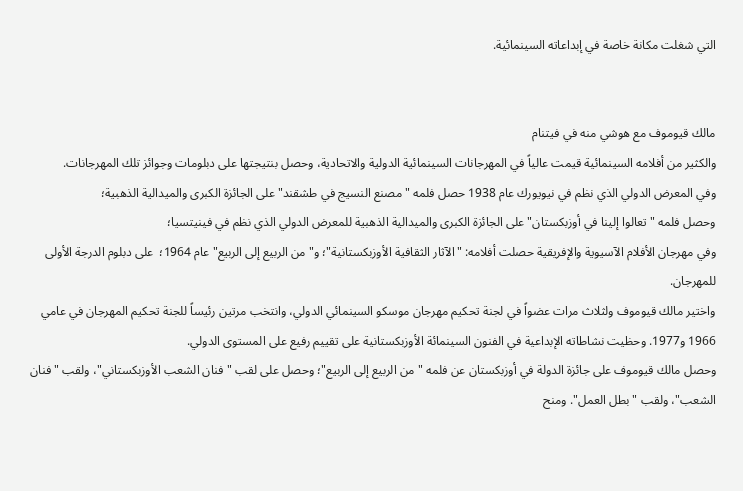التي شغلت مكانة خاصة في إبداعاته السينمائية.


مالك قيوموف مع هوشي منه في فيتنام
والكثير من أفلامه السينمائية قيمت عالياً في المهرجانات السينمائية الدولية والاتحادية، وحصل بنتيجتها على دبلومات وجوائز تلك المهرجانات.
وفي المعرض الدولي الذي نظم في نيويورك عام 1938 حصل فلمه "مصنع النسيج في طشقند" على الجائزة الكبرى والميدالية الذهبية؛
وحصل فلمه "تعالوا إلينا في أوزبكستان" على الجائزة الكبرى والميدالية الذهبية للمعرض الدولي الذي نظم في فينيتسيا؛
وفي مهرجان الأفلام الآسيوية والإفريقية حصلت أفلامه: "الآثار الثقافية الأوزبكستانية"؛ و"من الربيع إلى الربيع" عام 1964؛  على دبلوم الدرجة الأولى للمهرجان.
واختير مالك قيوموف ولثلاث مرات عضواً في لجنة تحكيم مهرجان موسكو السينمائي الدولي، وانتخب مرتين رئيساً للجنة تحكيم المهرجان في عامي 1966 و1977. وحظيت نشاطاته الإبداعية في الفنون السينمائة الأوزبكستانية على تقييم رفيع على المستوى الدولي.
وحصل مالك قيوموف على جائزة الدولة في أوزبكستان عن فلمه "من الربيع إلى الربيع"؛ وحصل على لقب "فنان الشعب الأوزبكستاني"، ولقب "فنان الشعب"، ولقب "بطل العمل". ومنح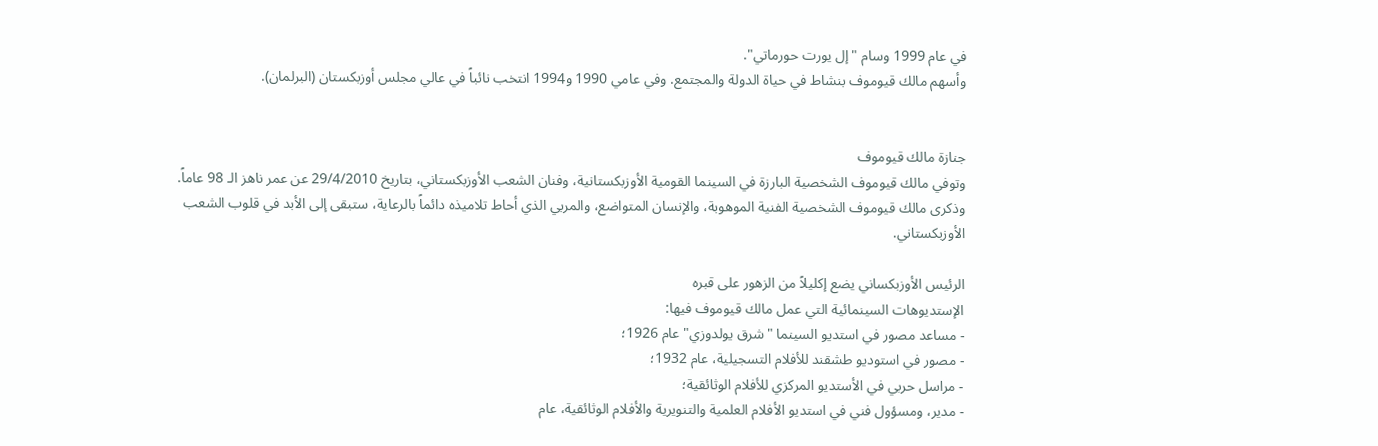في عام 1999 وسام "إل يورت حورماتي".
وأسهم مالك قيوموف بنشاط في حياة الدولة والمجتمع. وفي عامي 1990 و1994 انتخب نائباً في عالي مجلس أوزبكستان (البرلمان).


جنازة مالك قيوموف
وتوفي مالك قيوموف الشخصية البارزة في السينما القومية الأوزبكستانية، وفنان الشعب الأوزبكستاني، بتاريخ 29/4/2010 عن عمر ناهز الـ 98 عاماً.
وذكرى مالك قيوموف الشخصية الفنية الموهوبة، والإنسان المتواضع، والمربي الذي أحاط تلاميذه دائماً بالرعاية، ستبقى إلى الأبد في قلوب الشعب الأوزبكستاني.

الرئيس الأوزبكساني يضع إكليلاً من الزهور على قبره
الإستديوهات السينمائية التي عمل مالك قيوموف فيها:
- مساعد مصور في استديو السينما "شرق يولدوزي" عام 1926؛
- مصور في استوديو طشقند للأفلام التسجيلية، عام 1932؛
- مراسل حربي في الأستديو المركزي للأفلام الوثائقية؛
- مدير، ومسؤول فني في استديو الأفلام العلمية والتنويرية والأفلام الوثائقية، عام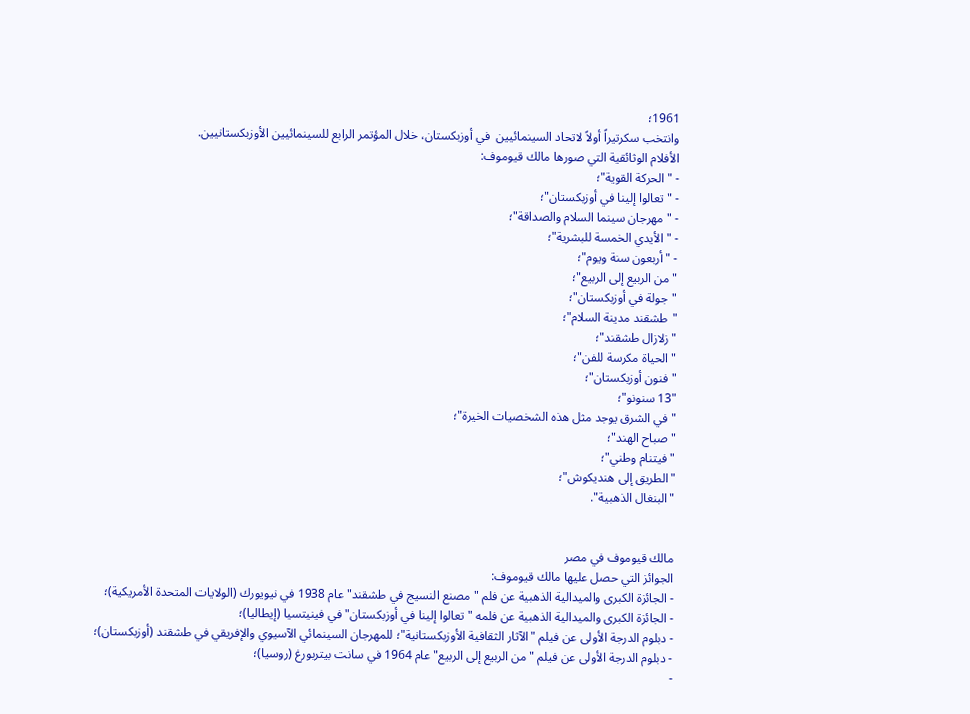1961؛
وانتخب سكرتيراً أولاً لاتحاد السينمائيين  في أوزبكستان، خلال المؤتمر الرابع للسينمائيين الأوزبكستانيين.
الأفلام الوثائقية التي صورها مالك قيوموف:
- "الحركة القوية"؛
- "تعالوا إلينا في أوزبكستان"؛
- "مهرجان سينما السلام والصداقة"؛
- "الأيدي الخمسة للبشرية"؛
- "أربعون سنة ويوم"؛
"من الربيع إلى الربيع"؛
"جولة في أوزبكستان"؛
"طشقند مدينة السلام"؛
"زلازال طشقند"؛
"الحياة مكرسة للفن"؛
"فنون أوزبكستان"؛
"13 سنونو"؛
"في الشرق يوجد مثل هذه الشخصيات الخيرة"؛
"صباح الهند"؛
"فيتنام وطني"؛
"الطريق إلى هنديكوش"؛
"البنغال الذهبية".


مالك قيوموف في مصر
الجوائز التي حصل عليها مالك قيوموف:
- الجائزة الكبرى والميدالية الذهبية عن فلم "مصنع النسيج في طشقند" عام 1938 في نيويورك (الولايات المتحدة الأمريكية)؛
- الجائزة الكبرى والميدالية الذهبية عن فلمه "تعالوا إلينا في أوزبكستان" في فينيتسيا (إيطاليا)؛
- دبلوم الدرجة الأولى عن فيلم "الآثار الثقافية الأوزبكستانية"؛ للمهرجان السينمائي الآسيوي والإفريقي في طشقند (أوزبكستان)؛
- دبلوم الدرجة الأولى عن فيلم "من الربيع إلى الربيع" عام 1964 في سانت بيتربورغ (روسيا)؛
-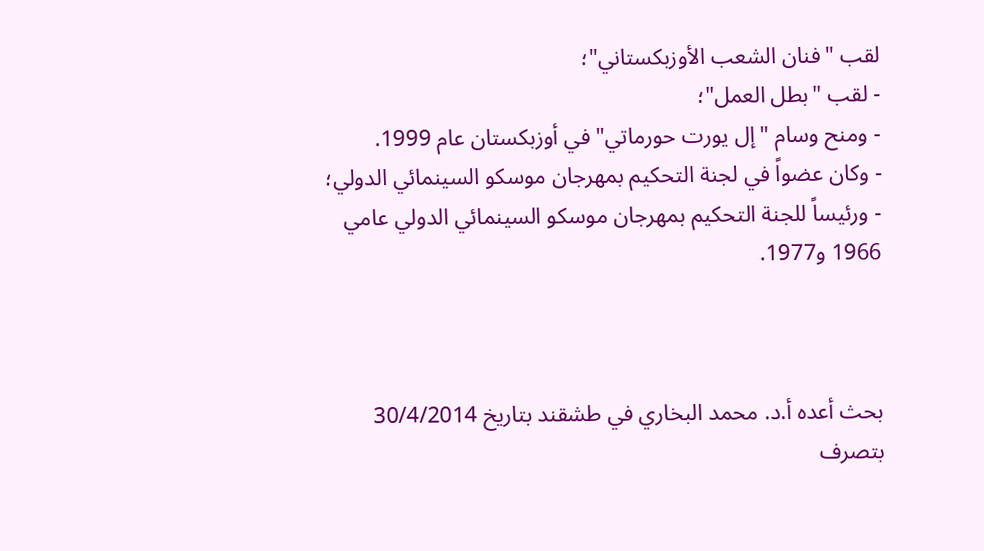لقب "فنان الشعب الأوزبكستاني"؛
- لقب "بطل العمل"؛
- ومنح وسام "إل يورت حورماتي" في أوزبكستان عام 1999.
- وكان عضواً في لجنة التحكيم بمهرجان موسكو السينمائي الدولي؛
- ورئيساً للجنة التحكيم بمهرجان موسكو السينمائي الدولي عامي 1966 و1977.



بحث أعده أ.د. محمد البخاري في طشقند بتاريخ 30/4/2014 بتصرف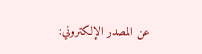عن المصدر الإلكتروني: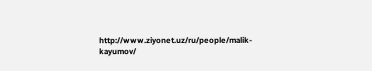http://www.ziyonet.uz/ru/people/malik-kayumov/